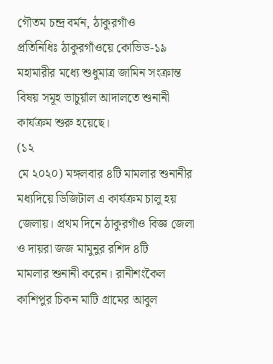গৌতম চন্দ্র বর্মন, ঠাকুরগাঁও
প্রতিনিধিঃ ঠাকুরগাঁওয়ে কোভিড-১৯ মহামারীর মধ্যে শুধুমাত্র জামিন সংক্রান্ত
বিষয় সমূহ ভাচুর্য়াল আদালতে শুনানী কার্যক্রম শুরু হয়েছে।
(১২
মে ২০২০) মঙ্গলবার ৪টি মামলার শুনানীর মধ্যদিয়ে ডিজিটাল এ কার্যক্রম চালু হয়
জেলায়। প্রথম দিনে ঠাকুরগাঁও বিজ্ঞ জেলা ও দায়রা জজ মামুনুর রশিদ ৪টি
মামলার শুনানী করেন। রানীশংকৈল কাশিপুর চিকন মাটি গ্রামের আবুল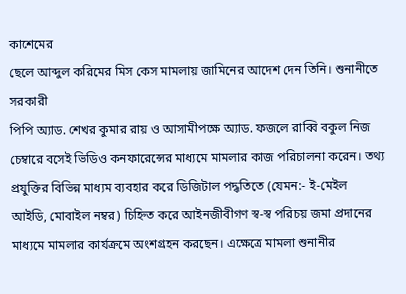কাশেমের
ছেলে আব্দুল করিমের মিস কেস মামলায় জামিনের আদেশ দেন তিনি। শুনানীতে সরকারী
পিপি অ্যাড. শেখর কুমার রায় ও আসামীপক্ষে অ্যাড. ফজলে রাব্বি বকুল নিজ
চেম্বারে বসেই ভিডিও কনফারেন্সের মাধ্যমে মামলার কাজ পরিচালনা করেন। তথ্য
প্রযুক্তির বিভিন্ন মাধ্যম ব্যবহার করে ডিজিটাল পদ্ধতিতে (যেমন:- ই-মেইল
আইডি, মোবাইল নম্বর) চিহ্নিত করে আইনজীবীগণ স্ব-স্ব পরিচয় জমা প্রদানের মাধ্যমে মামলার কার্যক্রমে অংশগ্রহন করছেন। এক্ষেত্রে মামলা শুনানীর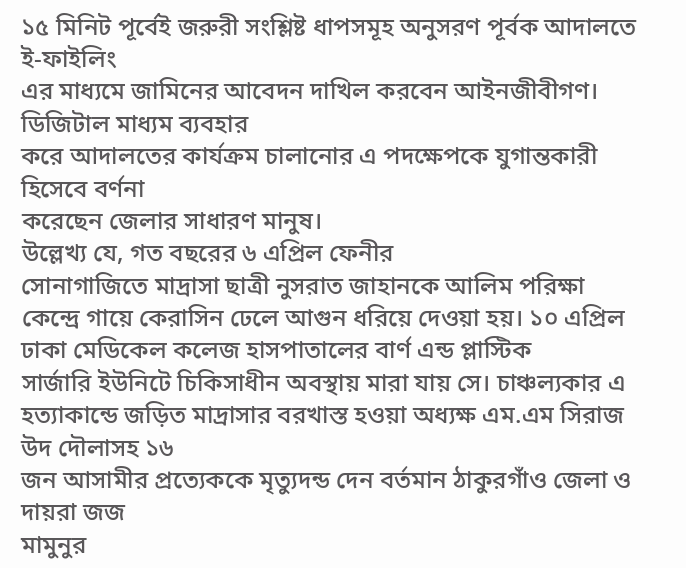১৫ মিনিট পূর্বেই জরুরী সংশ্লিষ্ট ধাপসমূহ অনুসরণ পূর্বক আদালতে ই-ফাইলিং
এর মাধ্যমে জামিনের আবেদন দাখিল করবেন আইনজীবীগণ। ডিজিটাল মাধ্যম ব্যবহার
করে আদালতের কার্যক্রম চালানোর এ পদক্ষেপকে যুগান্তকারী হিসেবে বর্ণনা
করেছেন জেলার সাধারণ মানুষ।
উল্লেখ্য যে, গত বছরের ৬ এপ্রিল ফেনীর
সোনাগাজিতে মাদ্রাসা ছাত্রী নুসরাত জাহানকে আলিম পরিক্ষা কেন্দ্রে গায়ে কেরাসিন ঢেলে আগুন ধরিয়ে দেওয়া হয়। ১০ এপ্রিল ঢাকা মেডিকেল কলেজ হাসপাতালের বার্ণ এন্ড প্লাস্টিক
সার্জারি ইউনিটে চিকিসাধীন অবস্থায় মারা যায় সে। চাঞ্চল্যকার এ
হত্যাকান্ডে জড়িত মাদ্রাসার বরখাস্ত হওয়া অধ্যক্ষ এম.এম সিরাজ উদ দৌলাসহ ১৬
জন আসামীর প্রত্যেককে মৃত্যুদন্ড দেন বর্তমান ঠাকুরগাঁও জেলা ও দায়রা জজ
মামুনুর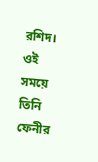রশিদ। ওই সময়ে তিনি ফেনীর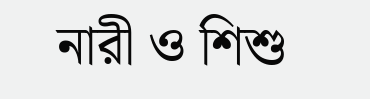নারী ও শিশু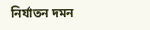নির্যাতন দমন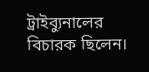ট্রাইব্যুনালের
বিচারক ছিলেন।